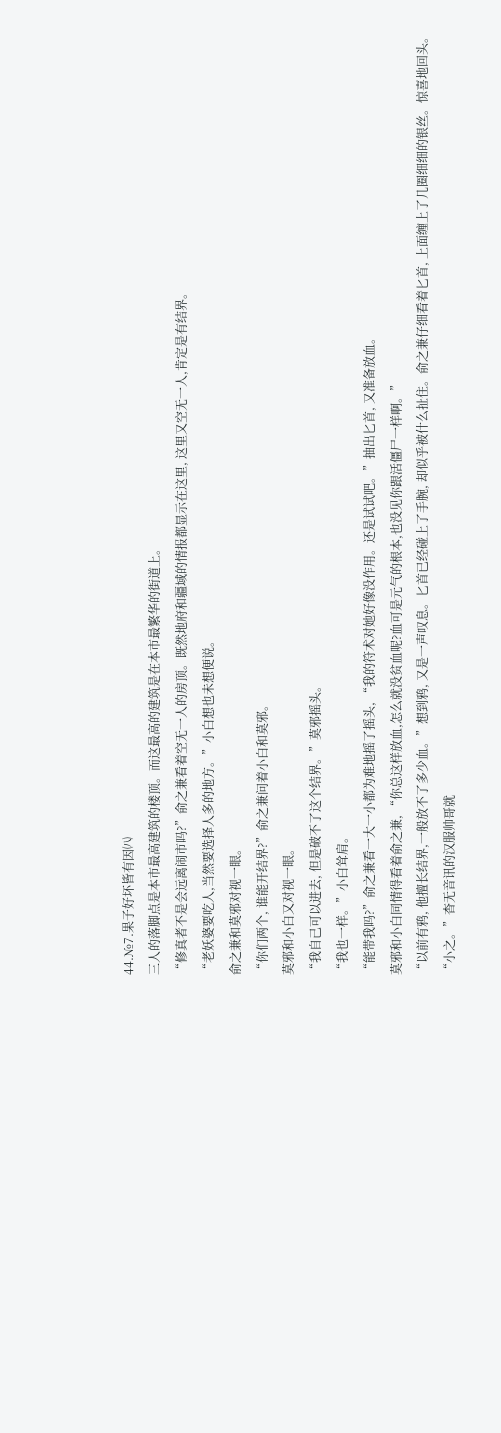44.№7.果子好坏皆有因㈧
三人的落脚点是本市最高建筑的楼顶。而这最高的建筑是在本市最繁华的街道上。
“修真者不是会远离闹市吗?”俞之兼看着空无一人的房顶。既然地府和疆域的情报都显示在这里, 这里又空无一人,肯定是有结界。
“老妖婆要吃人,当然要选择人多的地方。”小白想也未想便说。
俞之兼和莫邪对视一眼。
“你们两个, 谁能开结界?”俞之兼问着小白和莫邪。
莫邪和小白又对视一眼。
“我自己可以进去, 但是破不了这个结界。”莫邪摇头。
“我也一样。”小白耸肩。
“能带我吗?”俞之兼看一大一小都为难地摇了摇头, “我的符术对她好像没作用。还是试试吧。”抽出匕首, 又准备放血。
莫邪和小白同情得看着俞之兼, “你总这样放血,怎么就没贫血呢?血可是元气的根本,也没见你跟活僵尸一样啊。”
“以前有鸦, 他擅长结界,一般放不了多少血。”想到鸦, 又是一声叹息。匕首已经碰上了手腕, 却似乎被什么扯住。俞之兼仔细看着匕首, 上面缠上了几圈细细的银丝。惊喜地回头。
“小之。”杳无音讯的汉服帅哥就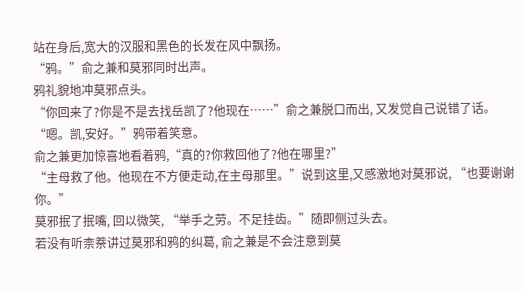站在身后,宽大的汉服和黑色的长发在风中飘扬。
“鸦。”俞之兼和莫邪同时出声。
鸦礼貌地冲莫邪点头。
“你回来了?你是不是去找岳凯了?他现在……”俞之兼脱口而出, 又发觉自己说错了话。
“嗯。凯,安好。”鸦带着笑意。
俞之兼更加惊喜地看着鸦,“真的?你救回他了?他在哪里?”
“主母救了他。他现在不方便走动,在主母那里。”说到这里,又感激地对莫邪说, “也要谢谢你。”
莫邪抿了抿嘴, 回以微笑, “举手之劳。不足挂齿。”随即侧过头去。
若没有听柰萘讲过莫邪和鸦的纠葛, 俞之兼是不会注意到莫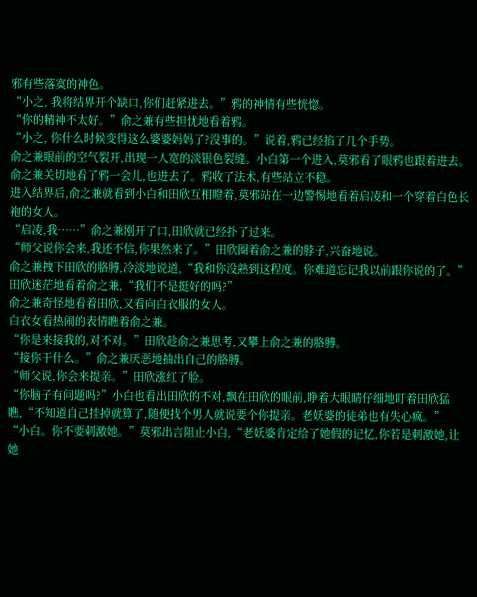邪有些落寞的神色。
“小之, 我将结界开个缺口,你们赶紧进去。”鸦的神情有些恍惚。
“你的精神不太好。”俞之兼有些担忧地看着鸦。
“小之, 你什么时候变得这么婆婆妈妈了?没事的。”说着,鸦已经掐了几个手势。
俞之兼眼前的空气裂开,出现一人宽的淡银色裂缝。小白第一个进入,莫邪看了眼鸦也跟着进去。俞之兼关切地看了鸦一会儿,也进去了。鸦收了法术,有些站立不稳。
进入结界后,俞之兼就看到小白和田欣互相瞪着,莫邪站在一边警惕地看着启凌和一个穿着白色长袍的女人。
“启凌,我……”俞之兼刚开了口,田欣就已经扑了过来。
“师父说你会来,我还不信,你果然来了。”田欣圈着俞之兼的脖子,兴奋地说。
俞之兼拽下田欣的胳膊,冷淡地说道,“我和你没熟到这程度。你难道忘记我以前跟你说的了。”
田欣迷茫地看着俞之兼,“我们不是挺好的吗?”
俞之兼奇怪地看着田欣,又看向白衣服的女人。
白衣女看热闹的表情瞧着俞之兼。
“你是来接我的,对不对。”田欣趁俞之兼思考,又攀上俞之兼的胳膊。
“接你干什么。”俞之兼厌恶地抽出自己的胳膊。
“师父说,你会来提亲。”田欣涨红了脸。
“你脑子有问题吗?”小白也看出田欣的不对,飘在田欣的眼前,睁着大眼睛仔细地盯着田欣猛瞧,“不知道自己挂掉就算了,随便找个男人就说要个你提亲。老妖婆的徒弟也有失心疯。”
“小白。你不要刺激她。”莫邪出言阻止小白,“老妖婆肯定给了她假的记忆,你若是刺激她,让她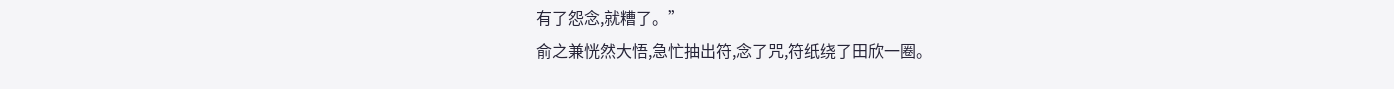有了怨念,就糟了。”
俞之兼恍然大悟,急忙抽出符,念了咒,符纸绕了田欣一圈。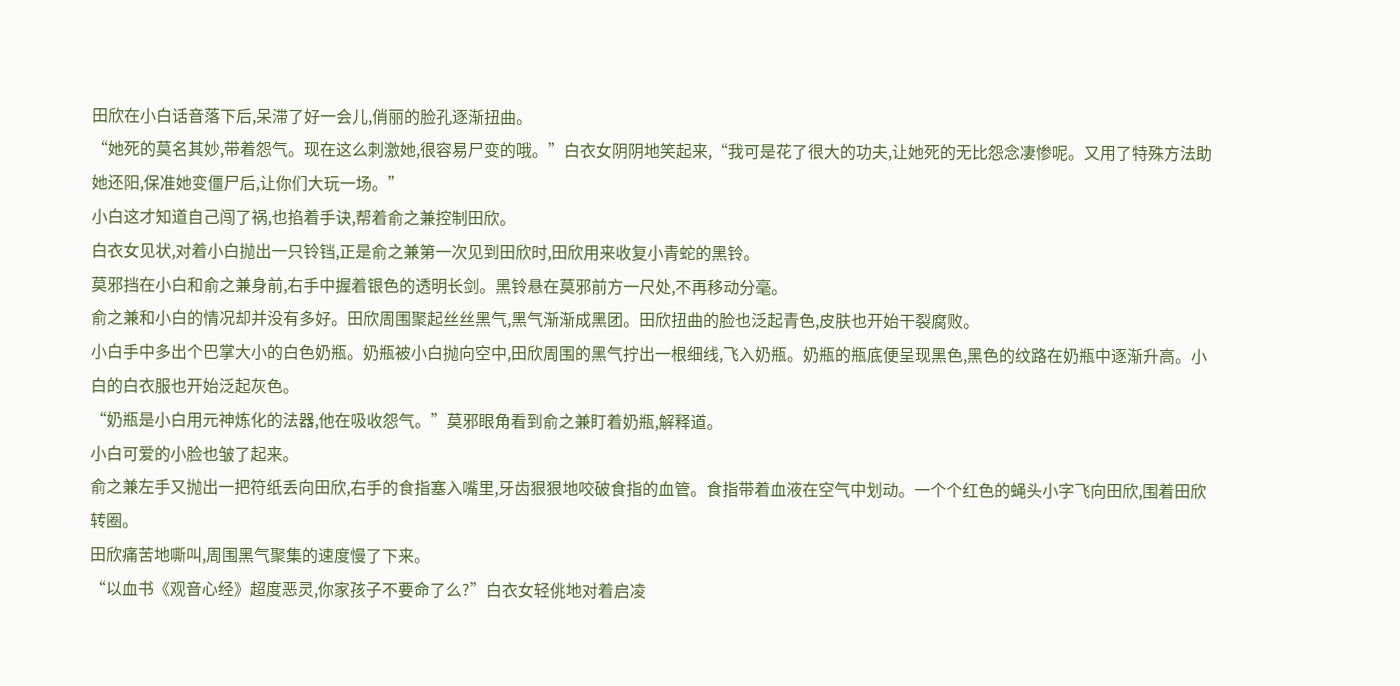田欣在小白话音落下后,呆滞了好一会儿,俏丽的脸孔逐渐扭曲。
“她死的莫名其妙,带着怨气。现在这么刺激她,很容易尸变的哦。”白衣女阴阴地笑起来,“我可是花了很大的功夫,让她死的无比怨念凄惨呢。又用了特殊方法助她还阳,保准她变僵尸后,让你们大玩一场。”
小白这才知道自己闯了祸,也掐着手诀,帮着俞之兼控制田欣。
白衣女见状,对着小白抛出一只铃铛,正是俞之兼第一次见到田欣时,田欣用来收复小青蛇的黑铃。
莫邪挡在小白和俞之兼身前,右手中握着银色的透明长剑。黑铃悬在莫邪前方一尺处,不再移动分毫。
俞之兼和小白的情况却并没有多好。田欣周围聚起丝丝黑气,黑气渐渐成黑团。田欣扭曲的脸也泛起青色,皮肤也开始干裂腐败。
小白手中多出个巴掌大小的白色奶瓶。奶瓶被小白抛向空中,田欣周围的黑气拧出一根细线,飞入奶瓶。奶瓶的瓶底便呈现黑色,黑色的纹路在奶瓶中逐渐升高。小白的白衣服也开始泛起灰色。
“奶瓶是小白用元神炼化的法器,他在吸收怨气。”莫邪眼角看到俞之兼盯着奶瓶,解释道。
小白可爱的小脸也皱了起来。
俞之兼左手又抛出一把符纸丢向田欣,右手的食指塞入嘴里,牙齿狠狠地咬破食指的血管。食指带着血液在空气中划动。一个个红色的蝇头小字飞向田欣,围着田欣转圈。
田欣痛苦地嘶叫,周围黑气聚集的速度慢了下来。
“以血书《观音心经》超度恶灵,你家孩子不要命了么?”白衣女轻佻地对着启凌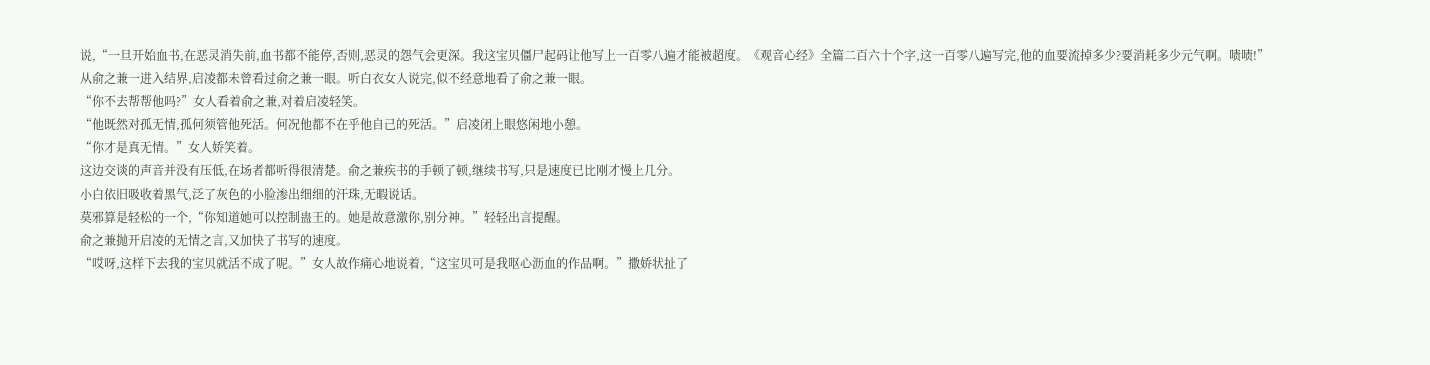说,“一旦开始血书,在恶灵消失前,血书都不能停,否则,恶灵的怨气会更深。我这宝贝僵尸起码让他写上一百零八遍才能被超度。《观音心经》全篇二百六十个字,这一百零八遍写完,他的血要流掉多少?要消耗多少元气啊。啧啧!”
从俞之兼一进入结界,启凌都未曾看过俞之兼一眼。听白衣女人说完,似不经意地看了俞之兼一眼。
“你不去帮帮他吗?”女人看着俞之兼,对着启凌轻笑。
“他既然对孤无情,孤何须管他死活。何况他都不在乎他自己的死活。”启凌闭上眼悠闲地小憩。
“你才是真无情。”女人娇笑着。
这边交谈的声音并没有压低,在场者都听得很清楚。俞之兼疾书的手顿了顿,继续书写,只是速度已比刚才慢上几分。
小白依旧吸收着黑气,泛了灰色的小脸渗出细细的汗珠,无暇说话。
莫邪算是轻松的一个,“你知道她可以控制蛊王的。她是故意激你,别分神。”轻轻出言提醒。
俞之兼抛开启凌的无情之言,又加快了书写的速度。
“哎呀,这样下去我的宝贝就活不成了呢。”女人故作痛心地说着,“这宝贝可是我呕心沥血的作品啊。”撒娇状扯了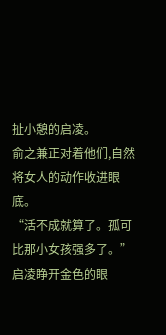扯小憩的启凌。
俞之兼正对着他们,自然将女人的动作收进眼底。
“活不成就算了。孤可比那小女孩强多了。”启凌睁开金色的眼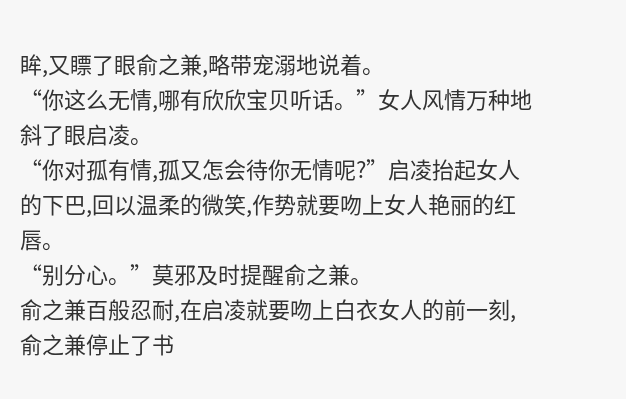眸,又瞟了眼俞之兼,略带宠溺地说着。
“你这么无情,哪有欣欣宝贝听话。”女人风情万种地斜了眼启凌。
“你对孤有情,孤又怎会待你无情呢?”启凌抬起女人的下巴,回以温柔的微笑,作势就要吻上女人艳丽的红唇。
“别分心。”莫邪及时提醒俞之兼。
俞之兼百般忍耐,在启凌就要吻上白衣女人的前一刻,俞之兼停止了书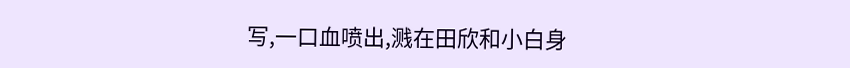写,一口血喷出,溅在田欣和小白身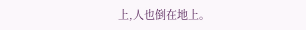上,人也倒在地上。